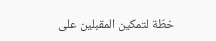خطّة لتمكين المقبلين على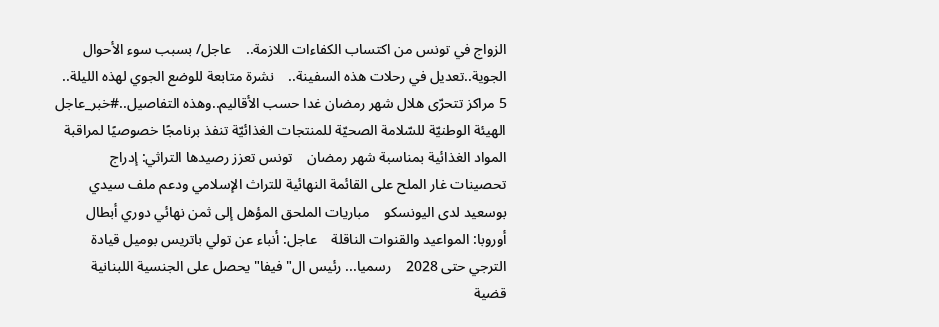الزواج في تونس من اكتساب الكفاءات اللازمة..    عاجل/ بسبب سوء الأحوال الجوية..تعديل في رحلات هذه السفينة..    نشرة متابعة للوضع الجوي لهذه الليلة..    5 مراكز تتحرّى هلال شهر رمضان غدا حسب الأقاليم..وهذه التفاصيل..#خبر_عاجل    الهيئة الوطنيّة للسّلامة الصحيّة للمنتجات الغذائيّة تنفذ برنامجًا خصوصيًا لمراقبة المواد الغذائية بمناسبة شهر رمضان    تونس تعزز رصيدها التراثي: إدراج تحصينات غار الملح على القائمة النهائية للتراث الإسلامي ودعم ملف سيدي بوسعيد لدى اليونسكو    مباريات الملحق المؤهل إلى ثمن نهائي دوري أبطال أوروبا: المواعيد والقنوات الناقلة    عاجل: أنباء عن تولي باتريس بوميل قيادة الترجي حتى 2028    رسميا... رئيس ال"فيفا" يحصل على الجنسية اللبنانية    قضية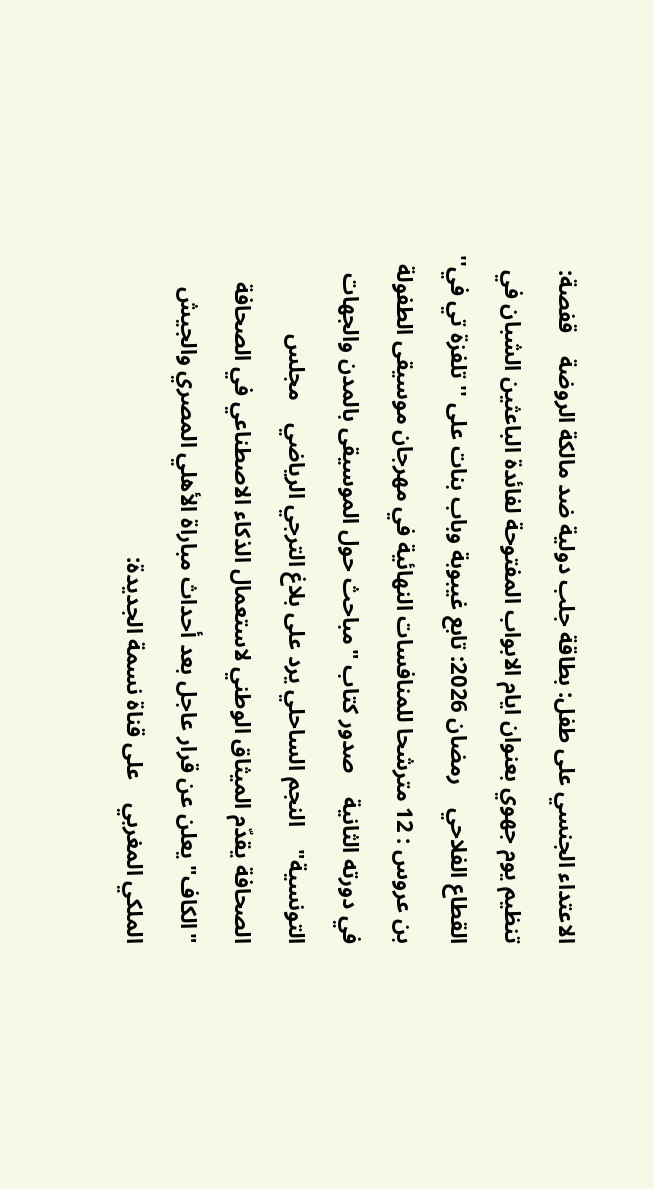الاعتداء الجنسي على طفل: بطاقة جلب دولية ضد مالكة الروضة    قفصة: تنظيم يوم جهوي بعنوان ايام الابواب المفتوحة لفائدة الباعثين الشبان في القطاع الفلاحي    رمضان 2026: تابع غيبوبة وباب بنات على ''تلفزة تي في''    بن عروس : 12 مترشحا للمنافسات النهائية في مهرجان موسيقى الطفولة في دورته الثانية    صدور كتاب "مباحث حول الموسيقى بالمدن والجهات التونسية"    النجم الساحلي يرد على بلاغ الترجي الرياضي    مجلس الصحافة يقدّم الميثاق الوطني لاستعمال الذكاء الاصطناعي في الصحافة    "الكاف" يعلن عن قرار عاجل بعد أحداث مباراة الأهلي المصري والجيش الملكي المغربي    على قناة نسمة الجديدة: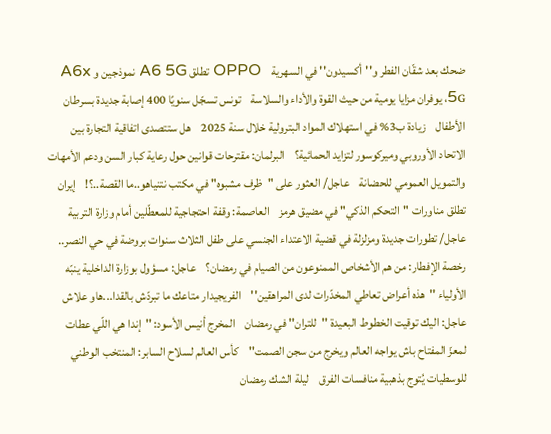ضحك بعد شقّان الفطر و''أكسيدون'' في السهرية    OPPO تطلق A6 5G نموذجين و A6x 5G، يوفران مزايا يومية من حيث القوة والأداء والسلاسة    تونس تسجّل سنويًا 400 إصابة جديدة بسرطان الأطفال    زيادة ب3% في استهلاك المواد البترولية خلال سنة 2025    هل ستتصدى اتفاقية التجارة بين الاتحاد الأوروبي وميركوسور لتزايد الحمائية؟    البرلمان: مقترحات قوانين حول رعاية كبار السن ودعم الأمهات والتمويل العمومي للحضانة    عاجل/ العثور على "ظرف مشبوه" في مكتب نتنياهو..ما القصة..؟!    إيران تطلق مناورات "التحكم ‌الذكي" في مضيق هرمز    العاصمة: وقفة احتجاجية للمعطّلين أمام وزارة التربية    عاجل/ تطورات جديدة ومزلزلة في قضية الاعتداء الجنسي على طفل الثلاث سنوات بروضة في حي النصر..    رخصة الإفطار: من هم الأشخاص الممنوعون من الصيام في رمضان؟    عاجل: مسؤول بوزارة الداخلية ينبّه الأولياء ''هذه أعراض تعاطي المخدّرات لدى المراهقين''    الفريجيدار متاعك ما تبردّش بالقدا...هاو علاش    عاجل: اليك توقيت الخطوط البعيدة ''للتران'' في رمضان    المخرج أنيس الأسود: ''إندا هي اللّي عطات لمعزّ المفتاح باش يواجه العالم ويخرج من سجن الصمت''    كأس العالم لسلاح السابر: المنتخب الوطني للوسطيات يُتوج بذهبية منافسات الفرق    ليلة الشك رمضان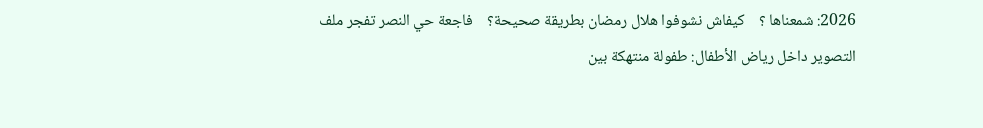2026: شمعناها ؟    كيفاش نشوفوا هلال رمضان بطريقة صحيحة؟    فاجعة حي النصر تفجر ملف التصوير داخل رياض الأطفال: طفولة منتهكة بين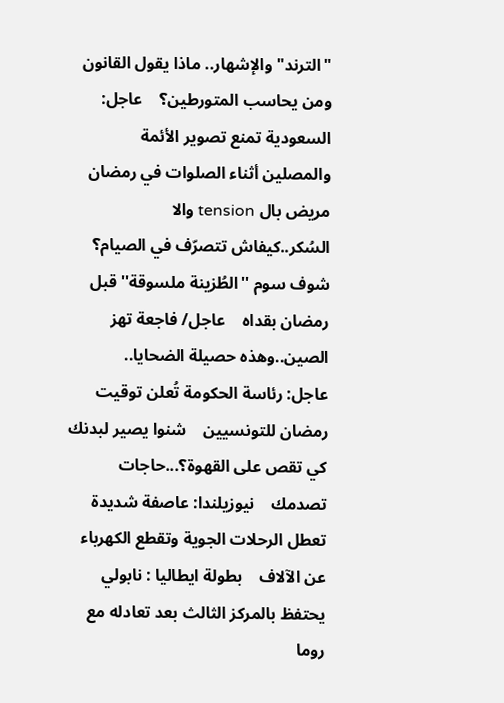"الترند" والإشهار.. ماذا يقول القانون ومن يحاسب المتورطين؟    عاجل: السعودية تمنع تصوير الأئمة والمصلين أثناء الصلوات في رمضان    مريض بال tension والا السُكر..كيفاش تتصرّف في الصيام؟    شوف سوم ''الطُزينة ملسوقة'' قبل رمضان بقداه    عاجل/ فاجعة تهز الصين..وهذه حصيلة الضحايا..    عاجل: رئاسة الحكومة تُعلن توقيت رمضان للتونسيين    شنوا يصير لبدنك كي تقص على القهوة؟...حاجات تصدمك    نيوزيلندا: عاصفة شديدة تعطل الرحلات الجوية وتقطع الكهرباء عن الآلاف    بطولة ايطاليا : نابولي يحتفظ بالمركز الثالث بعد تعادله مع روما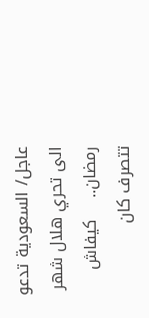عاجل/ السعودية تدعو الى تحري هلال شهر رمضان..    كيفاش تتصرف كان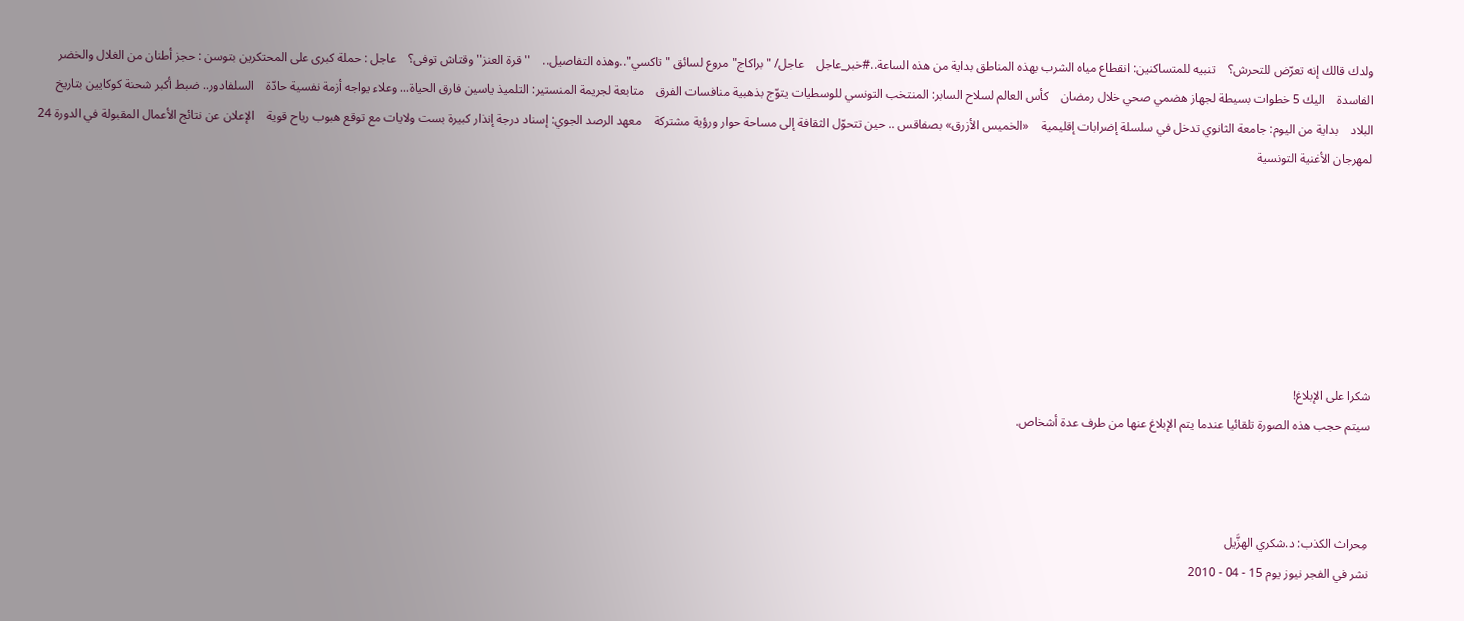ولدك قالك إنه تعرّض للتحرش؟    تنبيه للمتساكنين: انقطاع مياه الشرب بهذه المناطق بداية من هذه الساعة..#خبر_عاجل    عاجل/ "براكاج" مروع لسائق "تاكسي"..وهذه التفاصيل..    ''قرة العنز'' وقتاش توفى؟    عاجل : حملة كبرى على المحتكرين بتوسن : حجز أطنان من الغلال والخضر الفاسدة    اليك 5 خطوات بسيطة لجهاز هضمي صحي خلال رمضان    كأس العالم لسلاح السابر: المنتخب التونسي للوسطيات يتوّج بذهبية منافسات الفرق    متابعة لجريمة المنستير: التلميذ ياسين فارق الحياة... وعلاء يواجه أزمة نفسية حادّة    السلفادور.. ضبط أكبر شحنة كوكايين بتاريخ البلاد    بداية من اليوم: جامعة الثانوي تدخل في سلسلة إضرابات إقليمية    «الخميس الأزرق» بصفاقس .. حين تتحوّل الثقافة إلى مساحة حوار ورؤية مشتركة    معهد الرصد الجوي: إسناد درجة إنذار كبيرة بست ولايات مع توقع هبوب رياح قوية    الإعلان عن نتائج الأعمال المقبولة في الدورة 24 لمهرجان الأغنية التونسية







شكرا على الإبلاغ!
سيتم حجب هذه الصورة تلقائيا عندما يتم الإبلاغ عنها من طرف عدة أشخاص.



مِحراث الكذب: د.شكري الهزَّيل
نشر في الفجر نيوز يوم 15 - 04 - 2010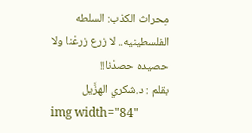مِحراث الكذب: السلطه الفلسطينيه.. لا زرع زرعْنا ولا حصيده حصدْنا!!
بقلم : د.شكري الهزَّيل
img width="84"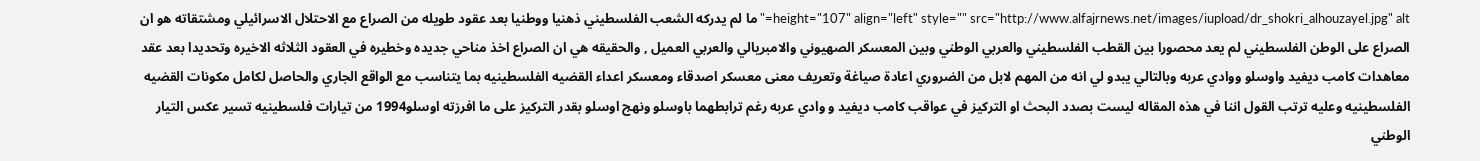height="107" align="left" style="" src="http://www.alfajrnews.net/images/iupload/dr_shokri_alhouzayel.jpg" alt="ما لم يدركه الشعب الفلسطيني ذهنيا ووطنيا بعد عقود طويله من الصراع مع الاحتلال الاسرائيلي ومشتقاته هو ان الصراع على الوطن الفلسطيني لم يعد محصورا بين القطب الفلسطيني والعربي الوطني وبين المعسكر الصهيوني والامبريالي والعربي العميل , والحقيقه هي ان الصراع اخذ مناحي جديده وخطيره في العقود الثلاثه الاخيره وتحديدا بعد عقد معاهدات كامب ديفيد واوسلو ووادي عربه وبالتالي يبدو لي انه من المهم لابل من الضروري اعادة صياغة وتعريف معنى معسكر اصدقاء ومعسكر اعداء القضيه الفلسطينيه بما يتناسب مع الواقع الجاري والحاصل لكامل مكونات القضيه الفلسطينيه وعليه ترتب القول اننا في هذه المقاله ليست بصدد البحث او التركيز في عواقب كامب ديفيد و وادي عربه رغم ترابطهما باوسلو ونهج اوسلو بقدر التركيز على ما افرزته اوسلو1994 من تيارات فلسطينيه تسير عكس التيار الوطني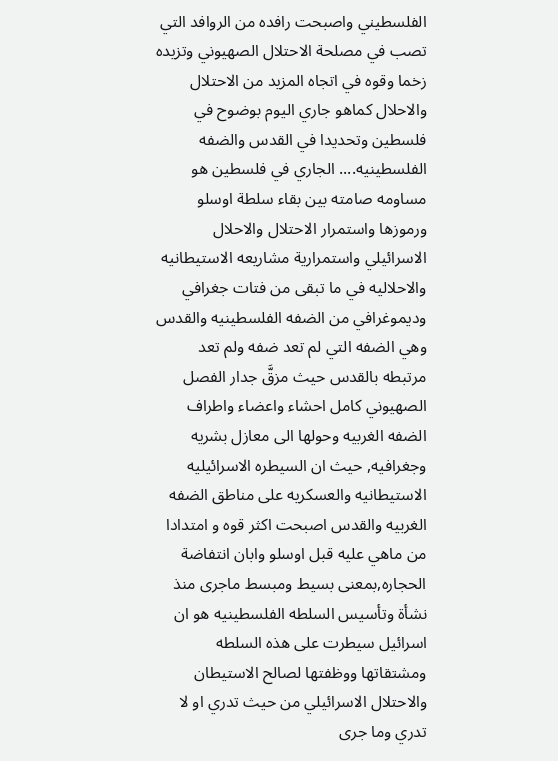الفلسطيني واصبحت رافده من الروافد التي تصب في مصلحة الاحتلال الصهيوني وتزيده زخما وقوه في اتجاه المزيد من الاحتلال والاحلال كماهو جاري اليوم بوضوح في فلسطين وتحديدا في القدس والضفه الفلسطينيه.... الجاري في فلسطين هو مساومه صامته بين بقاء سلطة اوسلو ورموزها واستمرار الاحتلال والاحلال الاسرائيلي واستمرارية مشاريعه الاستيطانيه والاحلاليه في ما تبقى من فتات جغرافي وديموغرافي من الضفه الفلسطينيه والقدس وهي الضفه التي لم تعد ضفه ولم تعد مرتبطه بالقدس حيث مزقَّ جدار الفصل الصهيوني كامل احشاء واعضاء واطراف الضفه الغربيه وحولها الى معازل بشريه وجغرافيه, حيث ان السيطره الاسرائيليه الاستيطانيه والعسكريه على مناطق الضفه الغربيه والقدس اصبحت اكثر قوه و امتدادا من ماهي عليه قبل اوسلو وابان انتفاضة الحجاره,بمعنى بسيط ومبسط ماجرى منذ نشأة وتأسيس السلطه الفلسطينيه هو ان اسرائيل سيطرت على هذه السلطه ومشتقاتها ووظفتها لصالح الاستيطان والاحتلال الاسرائيلي من حيث تدري او لا تدري وما جرى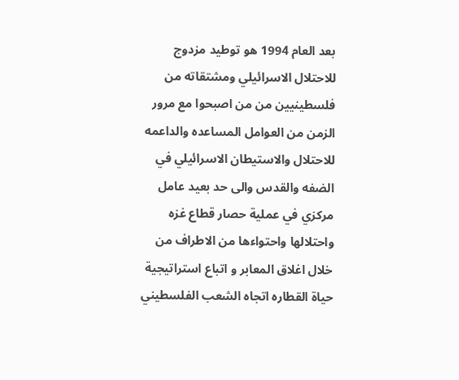بعد العام 1994 هو توطيد مزدوج للاحتلال الاسرائيلي ومشتقاته من فلسطينيين من من اصبحوا مع مرور الزمن من العوامل المساعده والداعمه للاحتلال والاستيطان الاسرائيلي في الضفه والقدس والى حد بعيد عامل مركزي في عملية حصار قطاع غزه واحتلالها واحتواءها من الاطراف من خلال اغلاق المعابر و اتباع استراتيجية حياة القطاره اتجاه الشعب الفلسطيني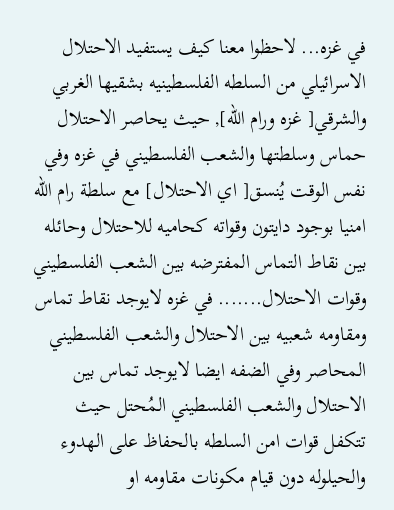في غزه... لاحظوا معنا كيف يستفيد الاحتلال الاسرائيلي من السلطه الفلسطينيه بشقيها الغربي والشرقي[ غزه ورام الله], حيث يحاصر الاحتلال حماس وسلطتها والشعب الفلسطيني في غزه وفي نفس الوقت يُنسق[ اي الاحتلال] مع سلطة رام الله امنيا بوجود دايتون وقواته كحاميه للاحتلال وحائله بين نقاط التماس المفترضه بين الشعب الفلسطيني وقوات الاحتلال....... في غزه لايوجد نقاط تماس ومقاومه شعبيه بين الاحتلال والشعب الفلسطيني المحاصر وفي الضفه ايضا لايوجد تماس بين الاحتلال والشعب الفلسطيني المُحتل حيث تتكفل قوات امن السلطه بالحفاظ على الهدوء والحيلوله دون قيام مكونات مقاومه او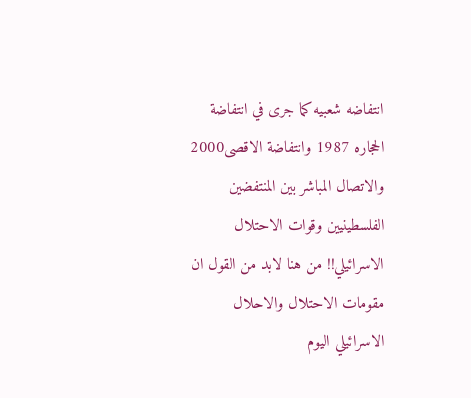انتفاضه شعبيه كما جرى في انتفاضة الحجاره 1987 وانتفاضة الاقصى2000 والاتصال المباشر بين المنتفضين الفلسطينيين وقوات الاحتلال الاسرائيلي!! من هنا لابد من القول ان مقومات الاحتلال والاحلال الاسرائيلي اليوم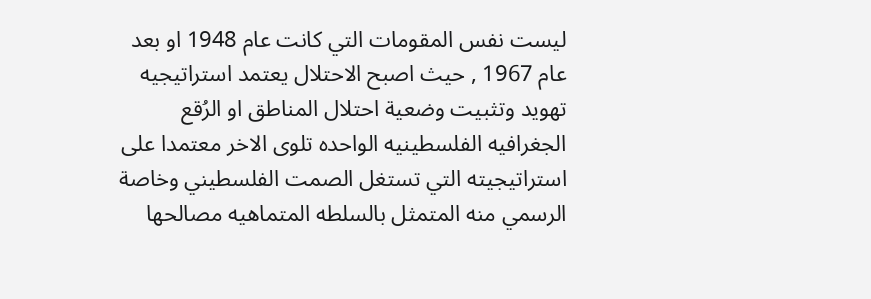ليست نفس المقومات التي كانت عام 1948 او بعد عام 1967 , حيث اصبح الاحتلال يعتمد استراتيجيه تهويد وتثبيت وضعية احتلال المناطق او الرُقع الجغرافيه الفلسطينيه الواحده تلوى الاخر معتمدا على استراتيجيته التي تستغل الصمت الفلسطيني وخاصة الرسمي منه المتمثل بالسلطه المتماهيه مصالحها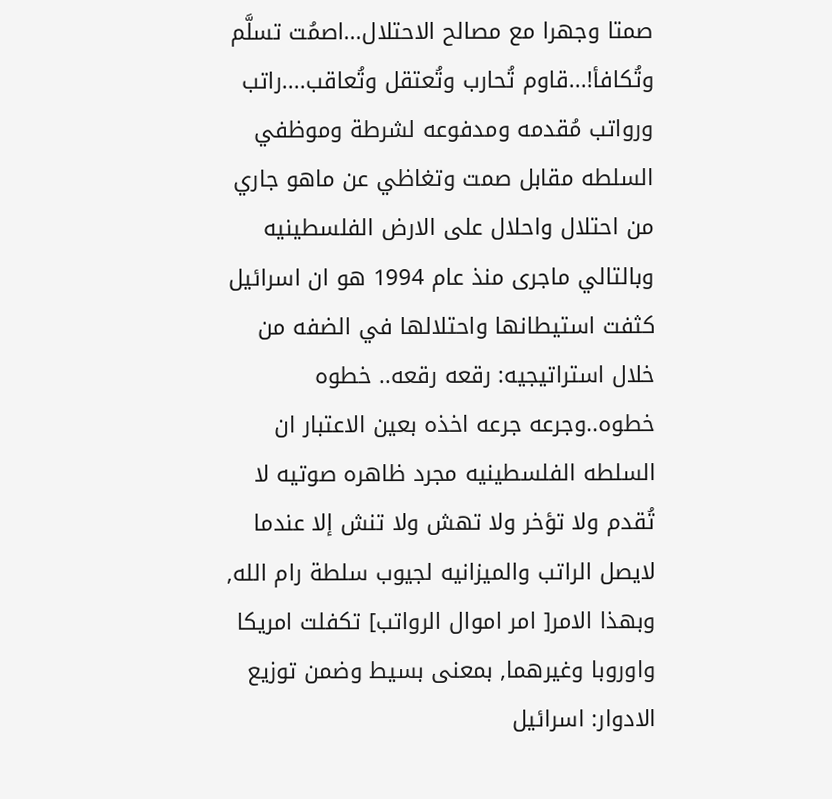صمتا وجهرا مع مصالح الاحتلال...اصمُت تسلَّم وتُكافأ!...قاوم تُحارب وتُعتقل وتُعاقب....راتب ورواتب مُقدمه ومدفوعه لشرطة وموظفي السلطه مقابل صمت وتغاظي عن ماهو جاري من احتلال واحلال على الارض الفلسطينيه وبالتالي ماجرى منذ عام 1994 هو ان اسرائيل كثفت استيطانها واحتلالها في الضفه من خلال استراتيجيه: رقعه رقعه.. خطوه خطوه..وجرعه جرعه اخذه بعين الاعتبار ان السلطه الفلسطينيه مجرد ظاهره صوتيه لا تُقدم ولا تؤخر ولا تهش ولا تنش إلا عندما لايصل الراتب والميزانيه لجيوب سلطة رام الله, وبهذا الامر[ امر اموال الرواتب] تكفلت امريكا واوروبا وغيرهما, بمعنى بسيط وضمن توزيع الادوار: اسرائيل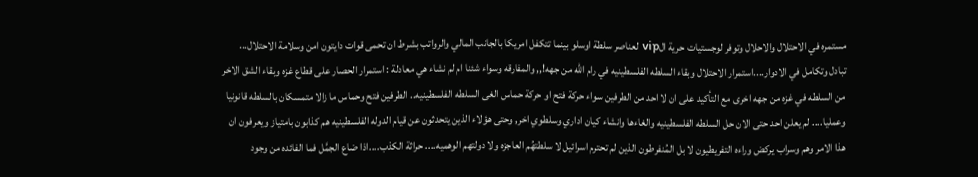مستمره في الاحتلال والاحلال وتوفر لوجستيات حرية الvip لعناصر سلطة اوسلو بينما تتكفل امريكا بالجانب المالي والرواتب بشرط ان تحمى قوات دايتون امن وسلامة الاحتلال... تبادل وتكامل في الادوار....استمرار الاحتلال وبقاء السلطه الفلسطينيه في رام الله من جهه!,, والمفارقه وسواء شئنا ام لم نشاء هي معادلة : استمرار الحصار على قطاع غزه وبقاء الشق الاخر من السلطه في غزه من جهه اخرى مع التأكيد على ان لا احد من الطرفين سواء حركة فتح او حركة حماس الغى السلطه الفلسطينيه.. الطرفين فتح وحماس ما زالا متمسكان بالسلطه قانونيا وعمليا.... لم يعلن احد حتى الان حل السلطه الفلسطينيه والغاءها وانشاء كيان اداري وسلطوي اخر, وحتى هؤلاء الذين يتحدثون عن قيام الدوله الفلسطينيه هم كذابون بامتياز ويعرفون ان هذا الامر وهم وسراب يركض وراءه التفريطيون لا بل المُنفرطون الذين لم تحترم اسرائيل لا سلطتهُم العاجزه ولا دولتهم الوهميه.... حراثة الكذب....اذا ضاع الجمَّل فما الفائده من وجود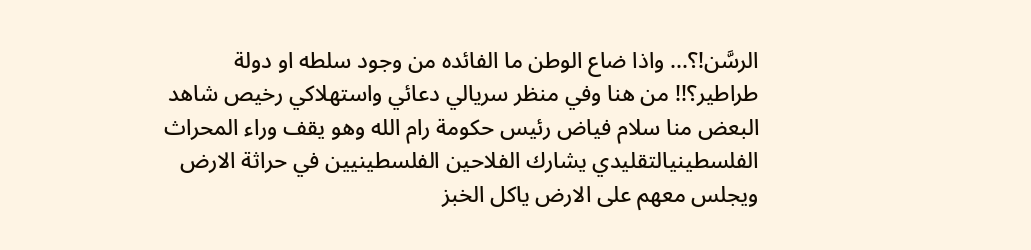الرسَّن!؟... واذا ضاع الوطن ما الفائده من وجود سلطه او دولة طراطير؟!! من هنا وفي منظر سريالي دعائي واستهلاكي رخيص شاهد البعض منا سلام فياض رئيس حكومة رام الله وهو يقف وراء المحراث الفلسطينيالتقليدي يشارك الفلاحين الفلسطينيين في حراثة الارض ويجلس معهم على الارض ياكل الخبز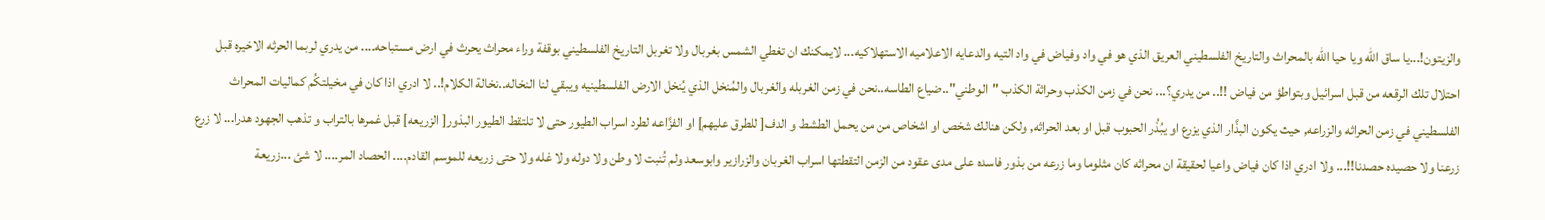والزيتون!...يا ساق الله ويا حيا الله بالمحراث والتاريخ الفلسطيني العريق الذي هو في واد وفياض في واد التيه والدعايه الاعلاميه الاستهلاكيه... لايمكنك ان تغطي الشمس بغربال ولا تغربل التاريخ الفلسطيني بوقفة وراء محراث يحرث في ارض مستباحه.... من يدري لربما الحرثه الاخيره قبل احتلال تلك الرقعه من قبل اسرائيل وبتواطؤ من فياض !!.. من يدري؟... نحن في زمن الكذب وحراثة الكذب "الوطني"..ضياع الطاسه..نحن في زمن الغربله والغربال والمُنخل الذي يُنخل الارض الفلسطينيه ويبقي لنا النخاله..نخالة الكلام!.. لا ادري اذا كان في مخيلتكُم كماليات المحراث الفلسطيني في زمن الحراثه والزراعه, حيث يكون البذَّار الذي يزرع او يبُذُر الحبوب قبل او بعد الحراثه, ولكن هنالك شخص او اشخاص من من يحمل الطشط و الدف[ للطرق عليهم] او الفزَّاعه لطرد اسراب الطيور حتى لا تلتقط الطيور البذور[ الزريعه] قبل غمرها بالتراب و تذهب الجهود هدرا... لا زرع زرعنا ولا حصيده حصدنا!!... ولا ادري اذا كان فياض واعيا لحقيقة ان محراثه كان مثلوما وما زرعه من بذور فاسده على مدى عقود من الزمن التقطتها اسراب الغربان والزرازير وابوسعد ولم تُنبت لا وطن ولا دوله ولا غله ولا حتى زريعه للموسم القادم.... الحصاد المر.... لا شئ ...زريعة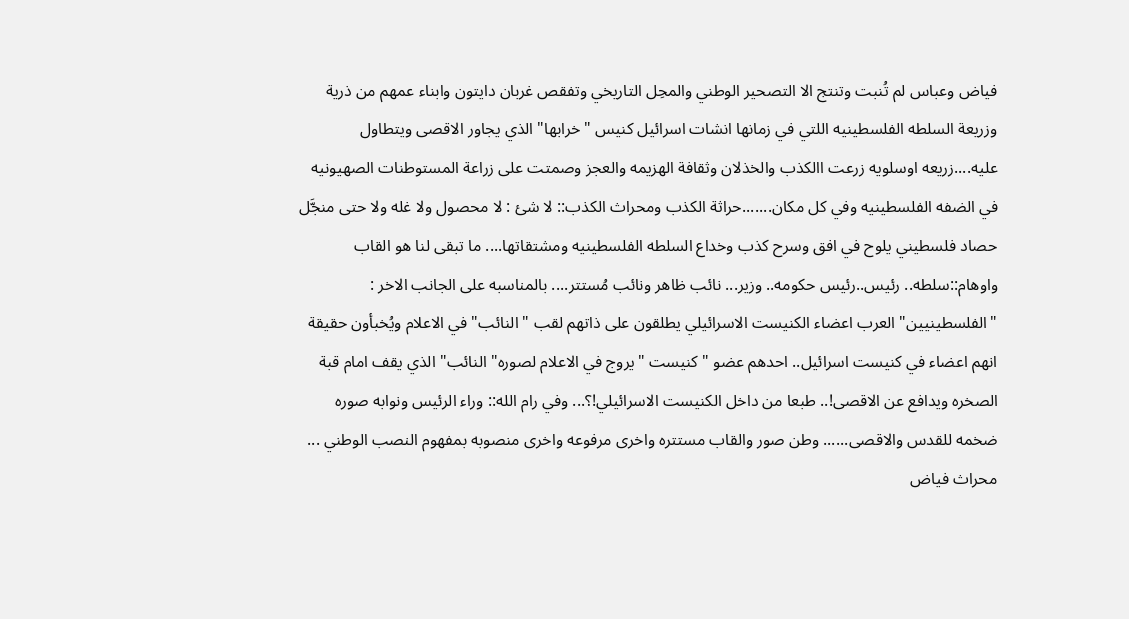فياض وعباس لم تُنبت وتنتج الا التصحير الوطني والمحِل التاريخي وتفقص غربان دايتون وابناء عمهم من ذرية وزريعة السلطه الفلسطينيه اللتي في زمانها انشات اسرائيل كنيس "خرابها" الذي يجاور الاقصى ويتطاول عليه....زريعه اوسلويه زرعت االكذب والخذلان وثقافة الهزيمه والعجز وصمتت على زراعة المستوطنات الصهيونيه في الضفه الفلسطينيه وفي كل مكان.......حراثة الكذب ومحراث الكذب:: لا شئ : لا محصول ولا غله ولا حتى منجَّل حصاد فلسطيني يلوح في افق وسرح كذب وخداع السلطه الفلسطينيه ومشتقاتها.... ما تبقى لنا هو القاب واوهام::سلطه.. رئيس..رئيس حكومه.. وزير... نائب ظاهر ونائب مُستتر.... بالمناسبه على الجانب الاخر : "الفلسطينيين" العرب اعضاء الكنيست الاسرائيلي يطلقون على ذاتهم لقب " النائب" في الاعلام ويُخبأون حقيقة انهم اعضاء في كنيست اسرائيل.. احدهم عضو "كنيست "يروج في الاعلام لصوره" النائب" الذي يقف امام قبة الصخره ويدافع عن الاقصى!.. طبعا من داخل الكنيست الاسرائيلي!؟... وفي رام الله:: وراء الرئيس ونوابه صوره ضخمه للقدس والاقصى...... وطن صور والقاب مستتره واخرى مرفوعه واخرى منصوبه بمفهوم النصب الوطني ... محراث فياض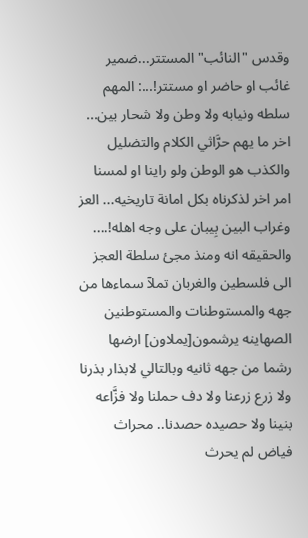وقدس "النائب" المستتر...ضمير غائب او حاضر او مستتر!...: المهم سلطه ونيابه ولا وطن ولا شحار بين... اخر ما يهم حرَّاثي الكلام والتضليل والكذب هو الوطن ولو راينا او لمسنا امر اخر لذكرناه بكل امانة تاريخيه... العز وغراب البين بِيبان على وجه اهله!.... والحقيقه انه ومنذ مجئ سلطة العجز الى فلسطين والغربان تملآ سماءها من جهه والمستوطنات والمستوطنين الصهاينه يرشمون[يملاون] ارضها رشما من جهه ثانيه وبالتالي لابذار بذرنا ولا زرع زرعنا ولا دف حملنا ولا فزَّاعه بنينا ولا حصيده حصدنا.. محراث فياض لم يحرث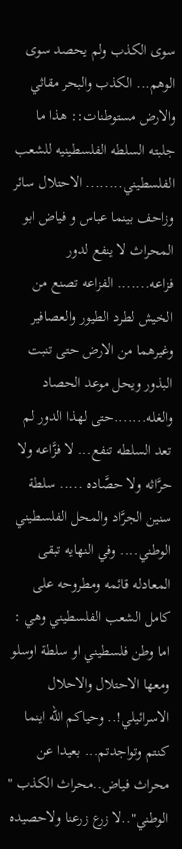سوى الكذب ولم يحصد سوى الوهم... الكذب والبحر مقاثي والارض مستوطنات:: هذا ما جلبته السلطه الفلسطينيه للشعب الفلسطيني........ الاحتلال سائر وزاحف بينما عباس و فياض ابو المحراث لا ينفع لدور فزاعه....... الفزاعه تصنع من الخيش لطرد الطيور والعصافير وغيرهما من الارض حتى تنبت البذور ويحل موعد الحصاد والغله.......حتى لهذا الدور لم تعد السلطه تنفع... لا فزَّاعه ولا حرَّاثه ولا حصَّاده ..... سلطة سنين الجرَّاد والمحل الفلسطيني الوطني.... وفي النهايه تبقى المعادله قائمه ومطروحه على كامل الشعب الفلسطيني وهي : اما وطن فلسطيني او سلطة اوسلو ومعها الاحتلال والاحلال الاسرائيلي!.. وحياكم الله اينما كنتم وتواجدتم... بعيدا عن محراث فياض..محراث الكذب " الوطني"..لا زرع زرعنا ولاحصيده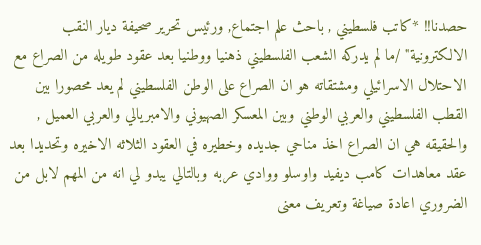حصدنا!! *كاتب فلسطيني , باحث علم اجتماع, ورئيس تحرير صحيفة ديار النقب الالكترونية" /ما لم يدركه الشعب الفلسطيني ذهنيا ووطنيا بعد عقود طويله من الصراع مع الاحتلال الاسرائيلي ومشتقاته هو ان الصراع على الوطن الفلسطيني لم يعد محصورا بين القطب الفلسطيني والعربي الوطني وبين المعسكر الصهيوني والامبريالي والعربي العميل , والحقيقه هي ان الصراع اخذ مناحي جديده وخطيره في العقود الثلاثه الاخيره وتحديدا بعد عقد معاهدات كامب ديفيد واوسلو ووادي عربه وبالتالي يبدو لي انه من المهم لابل من الضروري اعادة صياغة وتعريف معنى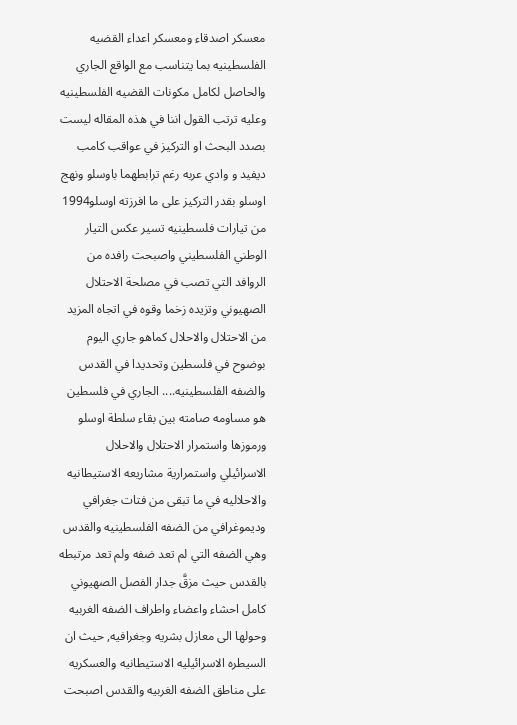معسكر اصدقاء ومعسكر اعداء القضيه الفلسطينيه بما يتناسب مع الواقع الجاري والحاصل لكامل مكونات القضيه الفلسطينيه وعليه ترتب القول اننا في هذه المقاله ليست بصدد البحث او التركيز في عواقب كامب ديفيد و وادي عربه رغم ترابطهما باوسلو ونهج اوسلو بقدر التركيز على ما افرزته اوسلو1994 من تيارات فلسطينيه تسير عكس التيار الوطني الفلسطيني واصبحت رافده من الروافد التي تصب في مصلحة الاحتلال الصهيوني وتزيده زخما وقوه في اتجاه المزيد من الاحتلال والاحلال كماهو جاري اليوم بوضوح في فلسطين وتحديدا في القدس والضفه الفلسطينيه.... الجاري في فلسطين هو مساومه صامته بين بقاء سلطة اوسلو ورموزها واستمرار الاحتلال والاحلال الاسرائيلي واستمرارية مشاريعه الاستيطانيه والاحلاليه في ما تبقى من فتات جغرافي وديموغرافي من الضفه الفلسطينيه والقدس وهي الضفه التي لم تعد ضفه ولم تعد مرتبطه بالقدس حيث مزقَّ جدار الفصل الصهيوني كامل احشاء واعضاء واطراف الضفه الغربيه وحولها الى معازل بشريه وجغرافيه, حيث ان السيطره الاسرائيليه الاستيطانيه والعسكريه على مناطق الضفه الغربيه والقدس اصبحت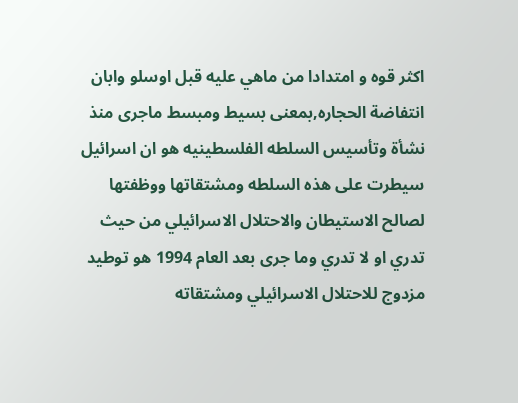اكثر قوه و امتدادا من ماهي عليه قبل اوسلو وابان انتفاضة الحجاره,بمعنى بسيط ومبسط ماجرى منذ نشأة وتأسيس السلطه الفلسطينيه هو ان اسرائيل سيطرت على هذه السلطه ومشتقاتها ووظفتها لصالح الاستيطان والاحتلال الاسرائيلي من حيث تدري او لا تدري وما جرى بعد العام 1994 هو توطيد مزدوج للاحتلال الاسرائيلي ومشتقاته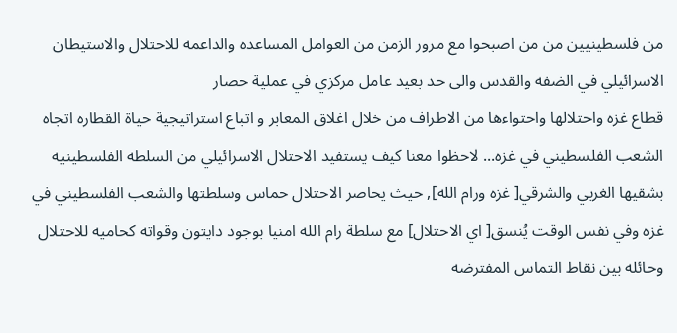من فلسطينيين من من اصبحوا مع مرور الزمن من العوامل المساعده والداعمه للاحتلال والاستيطان الاسرائيلي في الضفه والقدس والى حد بعيد عامل مركزي في عملية حصار
قطاع غزه واحتلالها واحتواءها من الاطراف من خلال اغلاق المعابر و اتباع استراتيجية حياة القطاره اتجاه الشعب الفلسطيني في غزه... لاحظوا معنا كيف يستفيد الاحتلال الاسرائيلي من السلطه الفلسطينيه بشقيها الغربي والشرقي[ غزه ورام الله], حيث يحاصر الاحتلال حماس وسلطتها والشعب الفلسطيني في غزه وفي نفس الوقت يُنسق[ اي الاحتلال] مع سلطة رام الله امنيا بوجود دايتون وقواته كحاميه للاحتلال وحائله بين نقاط التماس المفترضه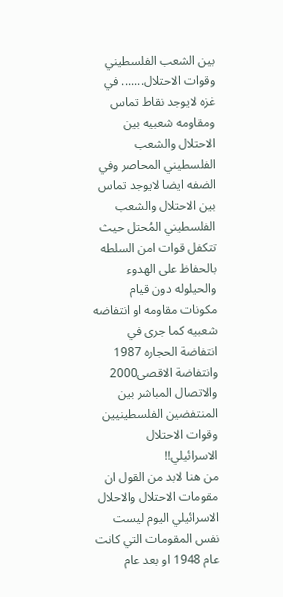بين الشعب الفلسطيني وقوات الاحتلال....... في غزه لايوجد نقاط تماس ومقاومه شعبيه بين الاحتلال والشعب الفلسطيني المحاصر وفي الضفه ايضا لايوجد تماس بين الاحتلال والشعب الفلسطيني المُحتل حيث تتكفل قوات امن السلطه بالحفاظ على الهدوء والحيلوله دون قيام مكونات مقاومه او انتفاضه شعبيه كما جرى في انتفاضة الحجاره 1987 وانتفاضة الاقصى2000 والاتصال المباشر بين المنتفضين الفلسطينيين وقوات الاحتلال الاسرائيلي!!
من هنا لابد من القول ان مقومات الاحتلال والاحلال الاسرائيلي اليوم ليست نفس المقومات التي كانت عام 1948 او بعد عام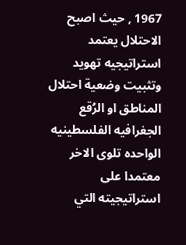1967 , حيث اصبح الاحتلال يعتمد استراتيجيه تهويد وتثبيت وضعية احتلال المناطق او الرُقع الجغرافيه الفلسطينيه الواحده تلوى الاخر معتمدا على استراتيجيته التي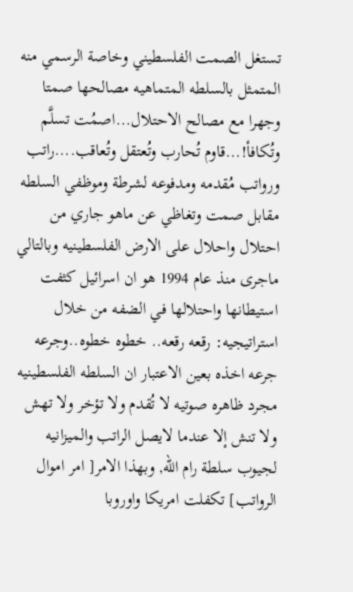تستغل الصمت الفلسطيني وخاصة الرسمي منه المتمثل بالسلطه المتماهيه مصالحها صمتا وجهرا مع مصالح الاحتلال...اصمُت تسلَّم وتُكافأ!...قاوم تُحارب وتُعتقل وتُعاقب....راتب ورواتب مُقدمه ومدفوعه لشرطة وموظفي السلطه مقابل صمت وتغاظي عن ماهو جاري من احتلال واحلال على الارض الفلسطينيه وبالتالي ماجرى منذ عام 1994 هو ان اسرائيل كثفت استيطانها واحتلالها في الضفه من خلال استراتيجيه: رقعه رقعه.. خطوه خطوه..وجرعه جرعه اخذه بعين الاعتبار ان السلطه الفلسطينيه مجرد ظاهره صوتيه لا تُقدم ولا تؤخر ولا تهش ولا تنش إلا عندما لايصل الراتب والميزانيه لجيوب سلطة رام الله, وبهذا الامر[ امر اموال الرواتب] تكفلت امريكا واوروبا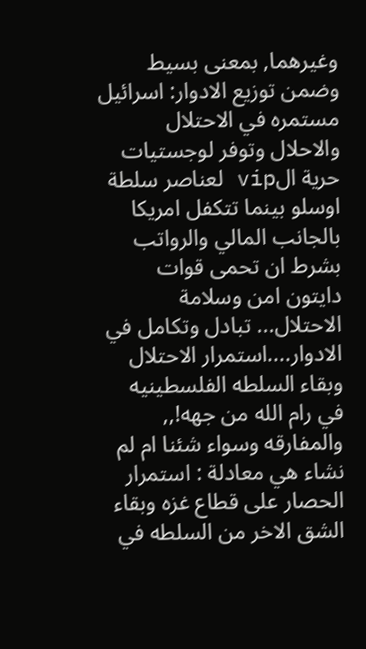وغيرهما, بمعنى بسيط وضمن توزيع الادوار: اسرائيل مستمره في الاحتلال والاحلال وتوفر لوجستيات حرية الvip لعناصر سلطة اوسلو بينما تتكفل امريكا بالجانب المالي والرواتب بشرط ان تحمى قوات دايتون امن وسلامة الاحتلال... تبادل وتكامل في الادوار....استمرار الاحتلال وبقاء السلطه الفلسطينيه في رام الله من جهه!,, والمفارقه وسواء شئنا ام لم نشاء هي معادلة : استمرار الحصار على قطاع غزه وبقاء الشق الاخر من السلطه في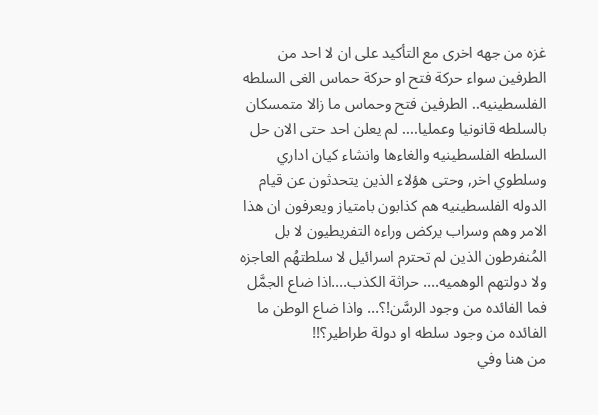غزه من جهه اخرى مع التأكيد على ان لا احد من الطرفين سواء حركة فتح او حركة حماس الغى السلطه الفلسطينيه.. الطرفين فتح وحماس ما زالا متمسكان بالسلطه قانونيا وعمليا.... لم يعلن احد حتى الان حل السلطه الفلسطينيه والغاءها وانشاء كيان اداري وسلطوي اخر, وحتى هؤلاء الذين يتحدثون عن قيام الدوله الفلسطينيه هم كذابون بامتياز ويعرفون ان هذا الامر وهم وسراب يركض وراءه التفريطيون لا بل المُنفرطون الذين لم تحترم اسرائيل لا سلطتهُم العاجزه ولا دولتهم الوهميه.... حراثة الكذب....اذا ضاع الجمَّل فما الفائده من وجود الرسَّن!؟... واذا ضاع الوطن ما الفائده من وجود سلطه او دولة طراطير؟!!
من هنا وفي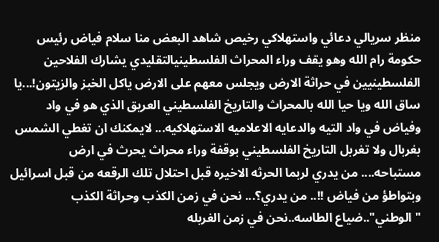منظر سريالي دعائي واستهلاكي رخيص شاهد البعض منا سلام فياض رئيس حكومة رام الله وهو يقف وراء المحراث الفلسطينيالتقليدي يشارك الفلاحين الفلسطينيين في حراثة الارض ويجلس معهم على الارض ياكل الخبز والزيتون!...يا ساق الله ويا حيا الله بالمحراث والتاريخ الفلسطيني العريق الذي هو في واد وفياض في واد التيه والدعايه الاعلاميه الاستهلاكيه... لايمكنك ان تغطي الشمس بغربال ولا تغربل التاريخ الفلسطيني بوقفة وراء محراث يحرث في ارض مستباحه.... من يدري لربما الحرثه الاخيره قبل احتلال تلك الرقعه من قبل اسرائيل وبتواطؤ من فياض !!.. من يدري؟... نحن في زمن الكذب وحراثة الكذب "الوطني"..ضياع الطاسه..نحن في زمن الغربله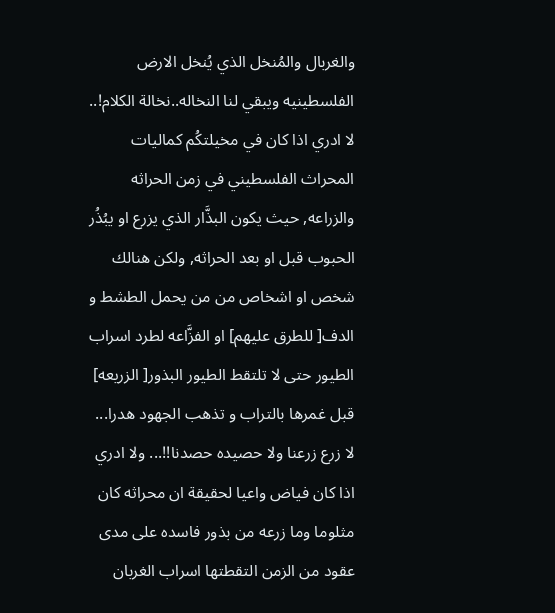والغربال والمُنخل الذي يُنخل الارض الفلسطينيه ويبقي لنا النخاله..نخالة الكلام!.. لا ادري اذا كان في مخيلتكُم كماليات المحراث الفلسطيني في زمن الحراثه والزراعه, حيث يكون البذَّار الذي يزرع او يبُذُر الحبوب قبل او بعد الحراثه, ولكن هنالك شخص او اشخاص من من يحمل الطشط و الدف[ للطرق عليهم] او الفزَّاعه لطرد اسراب الطيور حتى لا تلتقط الطيور البذور[ الزريعه] قبل غمرها بالتراب و تذهب الجهود هدرا... لا زرع زرعنا ولا حصيده حصدنا!!... ولا ادري اذا كان فياض واعيا لحقيقة ان محراثه كان مثلوما وما زرعه من بذور فاسده على مدى عقود من الزمن التقطتها اسراب الغربان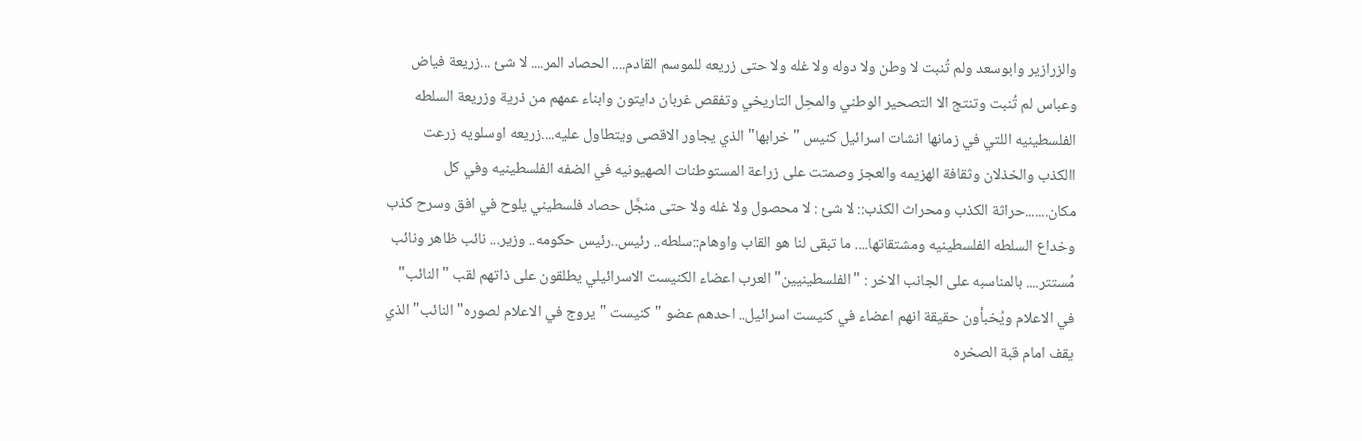والزرازير وابوسعد ولم تُنبت لا وطن ولا دوله ولا غله ولا حتى زريعه للموسم القادم.... الحصاد المر.... لا شئ ...زريعة فياض وعباس لم تُنبت وتنتج الا التصحير الوطني والمحِل التاريخي وتفقص غربان دايتون وابناء عمهم من ذرية وزريعة السلطه الفلسطينيه اللتي في زمانها انشات اسرائيل كنيس "خرابها" الذي يجاور الاقصى ويتطاول عليه....زريعه اوسلويه زرعت االكذب والخذلان وثقافة الهزيمه والعجز وصمتت على زراعة المستوطنات الصهيونيه في الضفه الفلسطينيه وفي كل مكان.......حراثة الكذب ومحراث الكذب:: لا شئ : لا محصول ولا غله ولا حتى منجَّل حصاد فلسطيني يلوح في افق وسرح كذب وخداع السلطه الفلسطينيه ومشتقاتها.... ما تبقى لنا هو القاب واوهام::سلطه.. رئيس..رئيس حكومه.. وزير... نائب ظاهر ونائب مُستتر.... بالمناسبه على الجانب الاخر : "الفلسطينيين" العرب اعضاء الكنيست الاسرائيلي يطلقون على ذاتهم لقب " النائب" في الاعلام ويُخبأون حقيقة انهم اعضاء في كنيست اسرائيل.. احدهم عضو "كنيست "يروج في الاعلام لصوره" النائب" الذي يقف امام قبة الصخره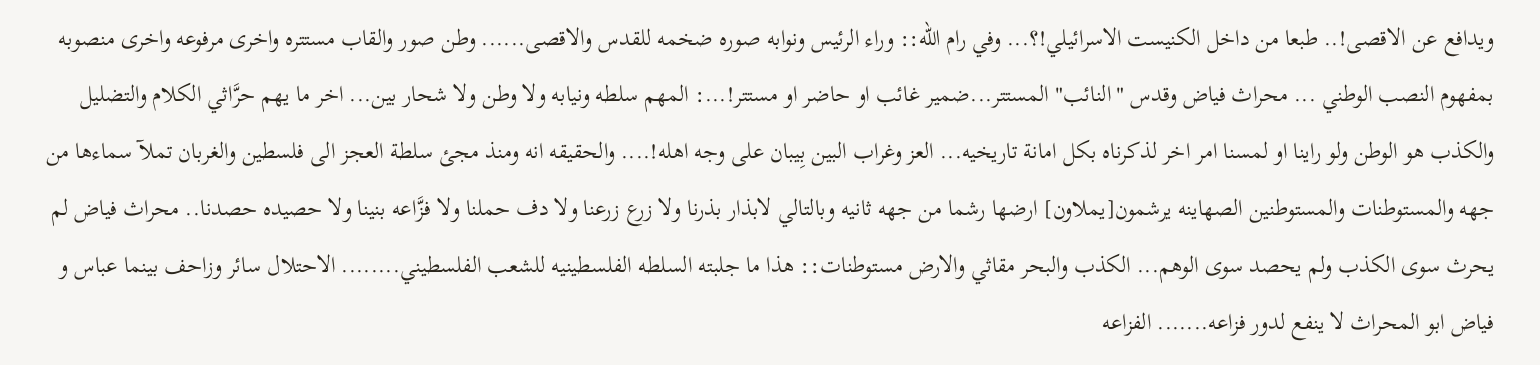ويدافع عن الاقصى!.. طبعا من داخل الكنيست الاسرائيلي!؟... وفي رام الله:: وراء الرئيس ونوابه صوره ضخمه للقدس والاقصى...... وطن صور والقاب مستتره واخرى مرفوعه واخرى منصوبه بمفهوم النصب الوطني ... محراث فياض وقدس "النائب" المستتر...ضمير غائب او حاضر او مستتر!...: المهم سلطه ونيابه ولا وطن ولا شحار بين... اخر ما يهم حرَّاثي الكلام والتضليل والكذب هو الوطن ولو راينا او لمسنا امر اخر لذكرناه بكل امانة تاريخيه... العز وغراب البين بِيبان على وجه اهله!.... والحقيقه انه ومنذ مجئ سلطة العجز الى فلسطين والغربان تملآ سماءها من جهه والمستوطنات والمستوطنين الصهاينه يرشمون[يملاون] ارضها رشما من جهه ثانيه وبالتالي لابذار بذرنا ولا زرع زرعنا ولا دف حملنا ولا فزَّاعه بنينا ولا حصيده حصدنا.. محراث فياض لم يحرث سوى الكذب ولم يحصد سوى الوهم... الكذب والبحر مقاثي والارض مستوطنات:: هذا ما جلبته السلطه الفلسطينيه للشعب الفلسطيني........ الاحتلال سائر وزاحف بينما عباس و فياض ابو المحراث لا ينفع لدور فزاعه....... الفزاعه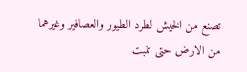تصنع من الخيش لطرد الطيور والعصافير وغيرهما من الارض حتى تنبت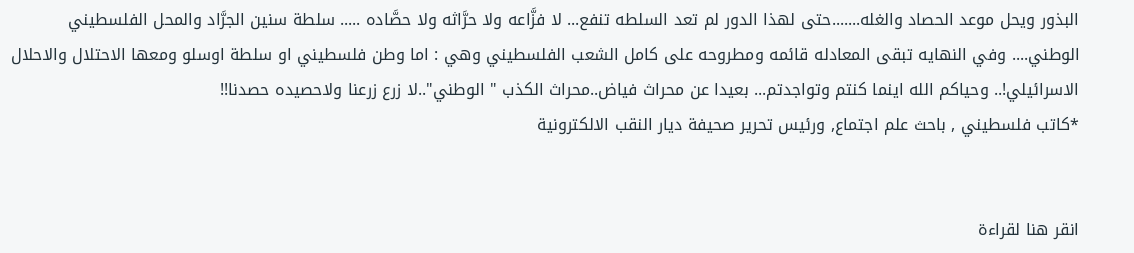البذور ويحل موعد الحصاد والغله.......حتى لهذا الدور لم تعد السلطه تنفع... لا فزَّاعه ولا حرَّاثه ولا حصَّاده ..... سلطة سنين الجرَّاد والمحل الفلسطيني الوطني.... وفي النهايه تبقى المعادله قائمه ومطروحه على كامل الشعب الفلسطيني وهي : اما وطن فلسطيني او سلطة اوسلو ومعها الاحتلال والاحلال الاسرائيلي!.. وحياكم الله اينما كنتم وتواجدتم... بعيدا عن محراث فياض..محراث الكذب " الوطني"..لا زرع زرعنا ولاحصيده حصدنا!!
*كاتب فلسطيني , باحث علم اجتماع, ورئيس تحرير صحيفة ديار النقب الالكترونية


انقر هنا لقراءة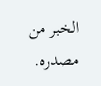الخبر من مصدره.